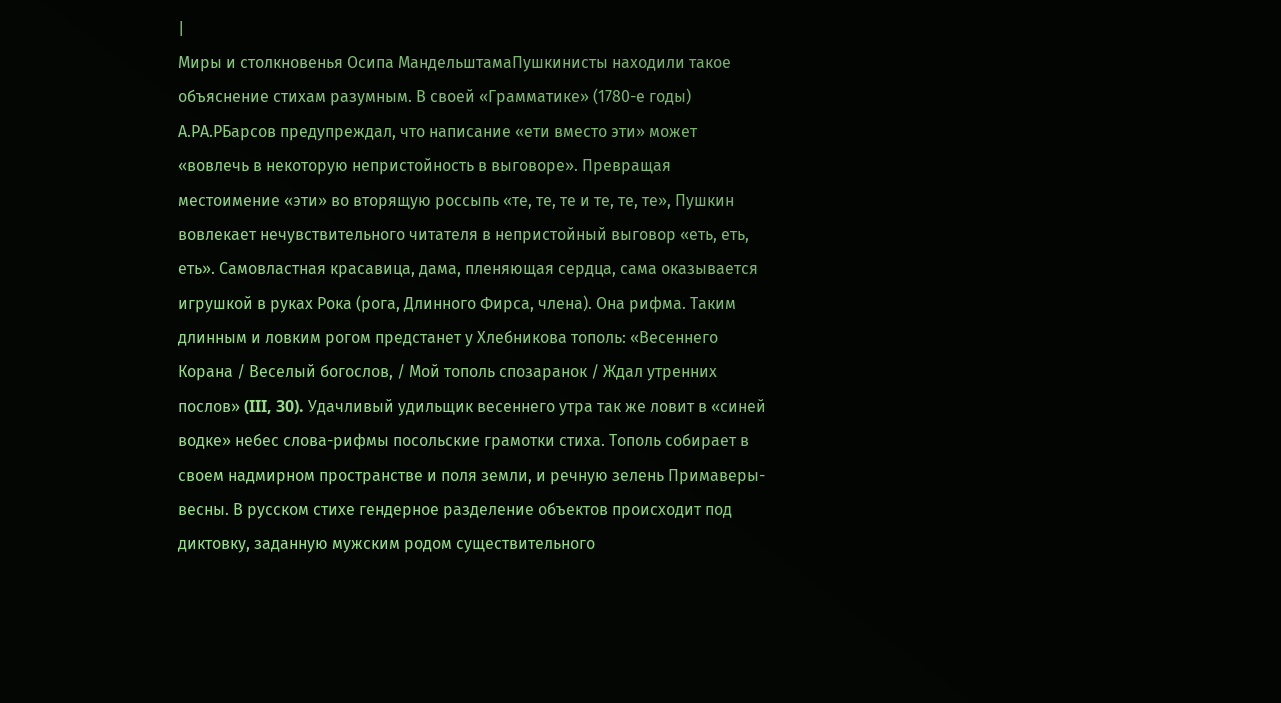|
Миры и столкновенья Осипа МандельштамаПушкинисты находили такое объяснение стихам разумным. В своей «Грамматике» (1780-е годы) А.PА.PБарсов предупреждал, что написание «ети вместо эти» может «вовлечь в некоторую непристойность в выговоре». Превращая местоимение «эти» во вторящую россыпь «те, те, те и те, те, те», Пушкин вовлекает нечувствительного читателя в непристойный выговор «еть, еть, еть». Самовластная красавица, дама, пленяющая сердца, сама оказывается игрушкой в руках Рока (рога, Длинного Фирса, члена). Она рифма. Таким длинным и ловким рогом предстанет у Хлебникова тополь: «Весеннего Корана / Веселый богослов, / Мой тополь спозаранок / Ждал утренних послов» (III, 30). Удачливый удильщик весеннего утра так же ловит в «синей водке» небес слова-рифмы посольские грамотки стиха. Тополь собирает в своем надмирном пространстве и поля земли, и речную зелень Примаверы-весны. В русском стихе гендерное разделение объектов происходит под диктовку, заданную мужским родом существительного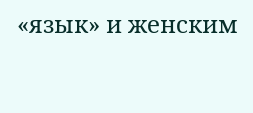«язык» и женским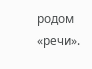родом «речи».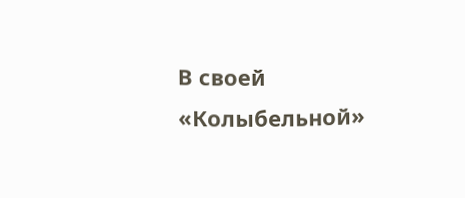В своей «Колыбельной»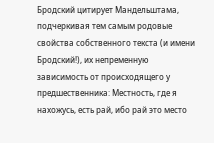Бродский цитирует Мандельштама, подчеркивая тем самым родовые свойства собственного текста (и имени Бродский!), их непременную зависимость от происходящего у предшественника: Местность, где я нахожусь, есть рай, ибо рай это место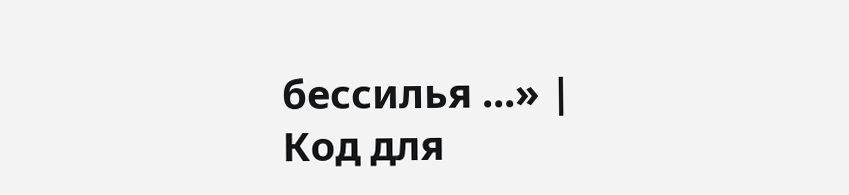бессилья ...» | Код для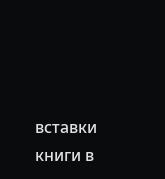вставки книги в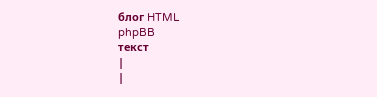блог HTML
phpBB
текст
|
|